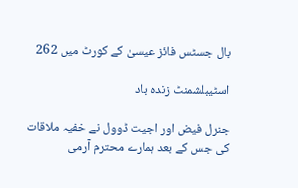بال جسٹس فائز عیسیٰ کے کورٹ میں 262

اسٹیبلشمنٹ زندہ باد

جنرل فیض اور اجیت ڈوول نے خفیہ ملاقات کی جس کے بعد ہمارے محترم آرمی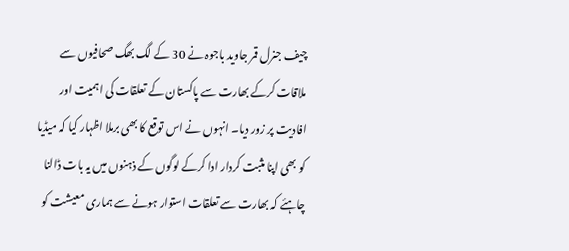چیف جنرل قمر جاوید باجوہ نے 30 کے لگ بھگ صحافیوں سے ملاقات کرکے بھارت سے پاکستان کے تعلقات کی اہمیت اور افادیت پر زور دیا۔ انہوں نے اس توقع کا بھی برملا اظہار کیا کہ میڈیا کو بھی اپنا مثبت کردار ادا کرکے لوگوں کے ذہنوں میں یہ بات ڈالنا چاہئے کہ بھارت سے تعلقات استوار ہونے سے ہماری معیشت کو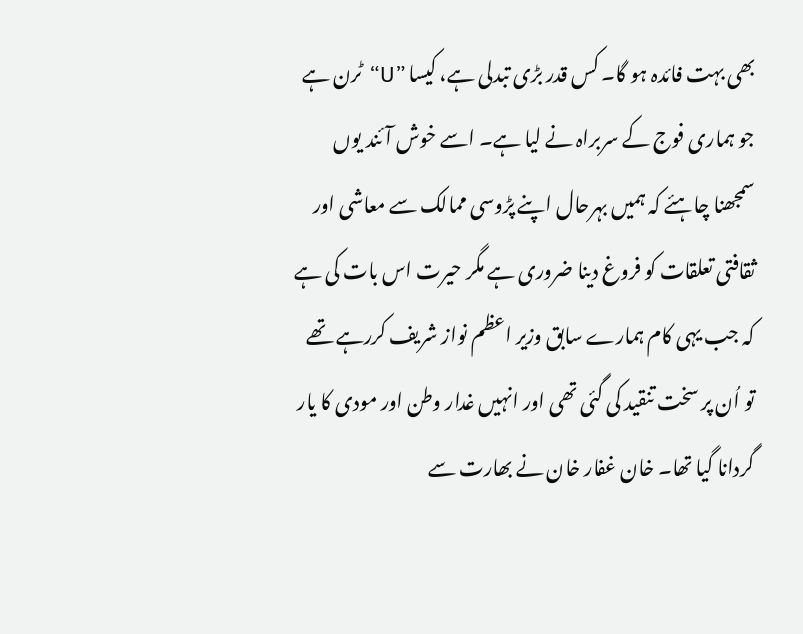بھی بہت فائدہ ہو گا۔ کس قدر بڑی تبدلی ہے، کیسا ”U“ ٹرن ہے جو ہماری فوج کے سربراہ نے لیا ہے۔ اسے خوش آئند یوں سمجھنا چاہئے کہ ہمیں بہرحال اپنے پڑوسی ممالک سے معاشی اور ثقافتی تعلقات کو فروغ دینا ضروری ہے مگر حیرت اس بات کی ہے کہ جب یہی کام ہمارے سابق وزیر اعظم نواز شریف کررہے تھے تو اُن پر سخت تنقید کی گئی تھی اور انہیں غدار وطن اور مودی کا یار گردانا گیا تھا۔ خان غفار خان نے بھارت سے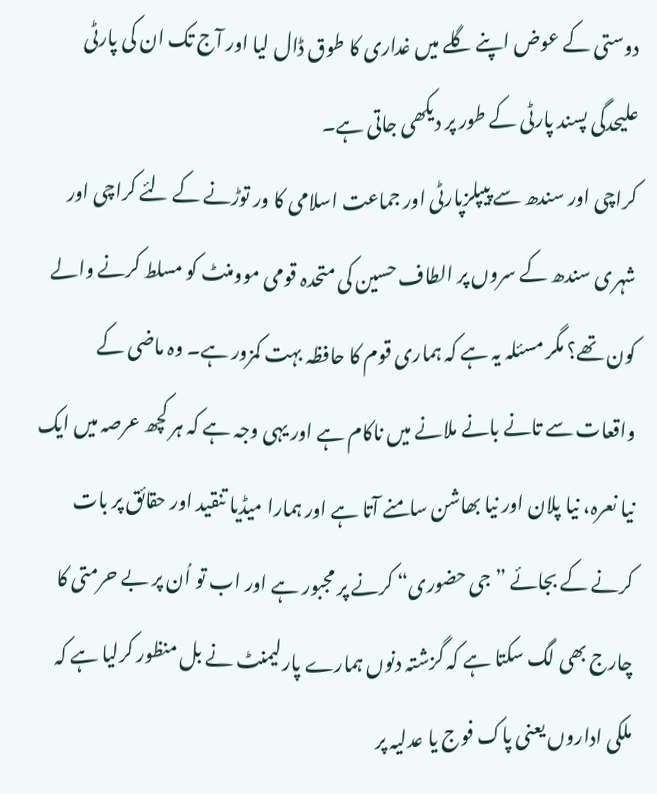دوستی کے عوض اپنے گلے میں غداری کا طوق ڈال لیا اور آج تک ان کی پارٹی علیحدگی پسند پارٹی کے طور پر دیکھی جاتی ہے۔
کراچی اور سندھ سے پیپلزپارٹی اور جماعت اسلامی کا ور توڑنے کے لئے کراچی اور شہری سندھ کے سروں پر الطاف حسین کی متحدہ قومی موومنٹ کو مسلط کرنے والے کون تھے؟ مگر مسئلہ یہ ہے کہ ہماری قوم کا حافظہ بہت کمزور ہے۔ وہ ماضی کے واقعات سے تانے بانے ملانے میں ناکام ہے اور یہی وجہ ہے کہ ہر کچھ عرصہ میں ایک نیا نعرہ، نیا پلان اور نیا بھاشن سامنے آتا ہے اور ہمارا میڈیا تنقید اور حقائق پر بات کرنے کے بجائے ”جی حضوری“ کرنے پر مجبور ہے اور اب تو اُن پر بے حرمتی کا چارج بھی لگ سکتا ہے کہ گزشتہ دنوں ہمارے پارلیمنٹ نے بل منظور کرلیا ہے کہ ملکی اداروں یعنی پاک فوج یا عدلیہ پر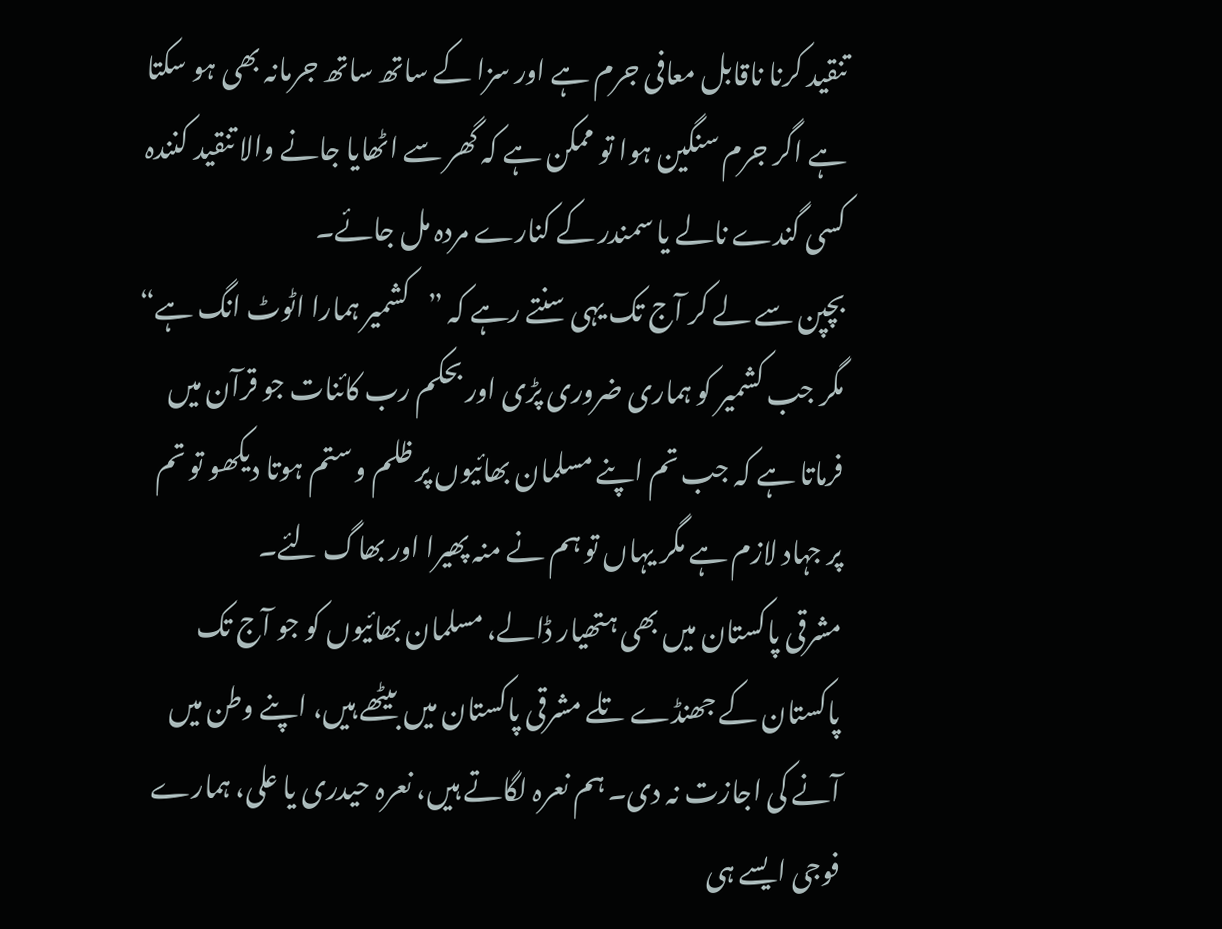تنقید کرنا ناقابل معافی جرم ہے اور سزا کے ساتھ ساتھ جرمانہ بھی ہو سکتا ہے اگر جرم سنگین ہوا تو ممکن ہے کہ گھر سے اٹھایا جانے والا تنقید کنندہ کسی گندے نالے یا سمندر کے کنارے مردہ مل جائے۔
بچپن سے لے کر آج تک یہی سنتے رہے کہ ”کشمیر ہمارا اٹوٹ انگ ہے“ مگر جب کشمیر کو ہماری ضروری پڑی اور بحکم رب کائنات جو قرآن میں فرماتا ہے کہ جب تم اپنے مسلمان بھائیوں پر ظلم و ستم ہوتا دیکھو تو تم پر جہاد لازم ہے مگر یہاں تو ہم نے منہ پھیرا اور بھاگ لئے۔
مشرقی پاکستان میں بھی ہتھیار ڈالے، مسلمان بھائیوں کو جو آج تک پاکستان کے جھنڈے تلے مشرقی پاکستان میں بیٹھے ہیں، اپنے وطن میں آنے کی اجازت نہ دی۔ ہم نعرہ لگاتے ہیں، نعرہ حیدری یا علی، ہمارے فوجی ایسے ہی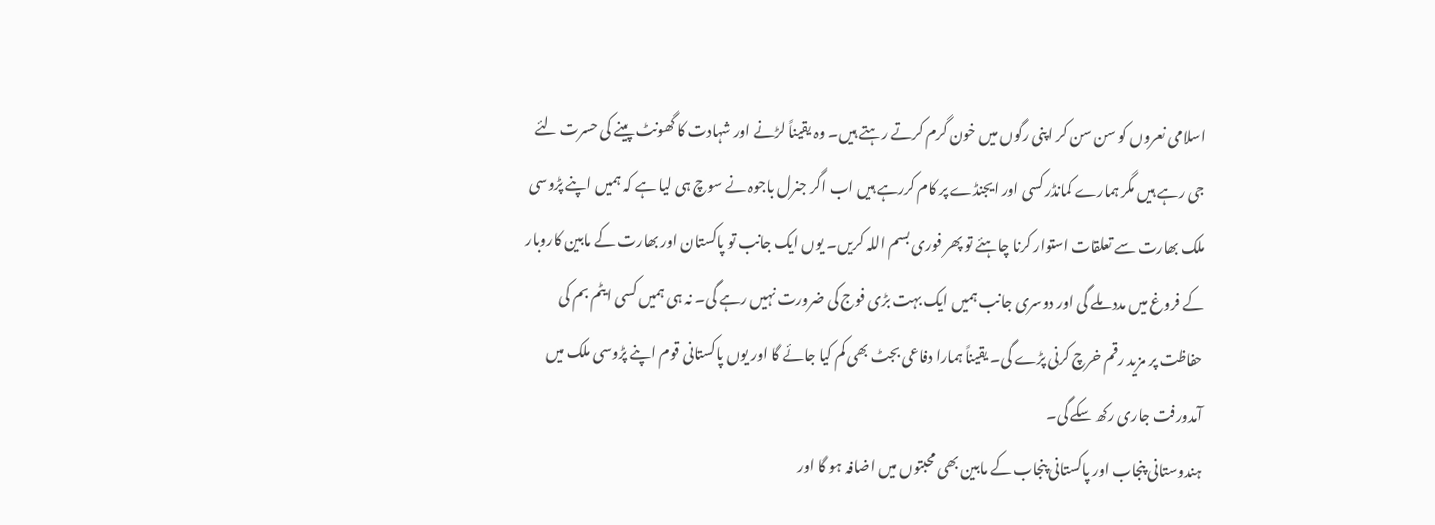اسلامی نعروں کو سن سن کر اپنی رگوں میں خون گرم کرتے رہتے ہیں۔ وہ یقیناً لڑنے اور شہادت کا گھونٹ پینے کی حسرت لئے جی رہے ہیں مگر ہمارے کمانڈر کسی اور ایجنڈے پر کام کررہے ہیں اب اگر جنرل باجوہ نے سوچ ہی لیا ہے کہ ہمیں اپنے پڑوسی ملک بھارت سے تعلقات استوار کرنا چاہئے تو پھر فوری بسم اللہ کریں۔ یوں ایک جانب تو پاکستان اور بھارت کے مابین کاروبار کے فروغ میں مدد ملے گی اور دوسری جانب ہمیں ایک بہت بڑی فوج کی ضرورت نہیں رہے گی۔ نہ ہی ہمیں کسی ایٹم بم کی حفاظت پر مزید رقم خرچ کرنی پڑے گی۔ یقیناً ہمارا دفاعی بجٹ بھی کم کیا جائے گا اور یوں پاکستانی قوم اپنے پڑوسی ملک میں آمدورفت جاری رکھ سکے گی۔
ہندوستانی پنجاب اور پاکستانی پنجاب کے مابین بھی محبتوں میں اضافہ ہو گا اور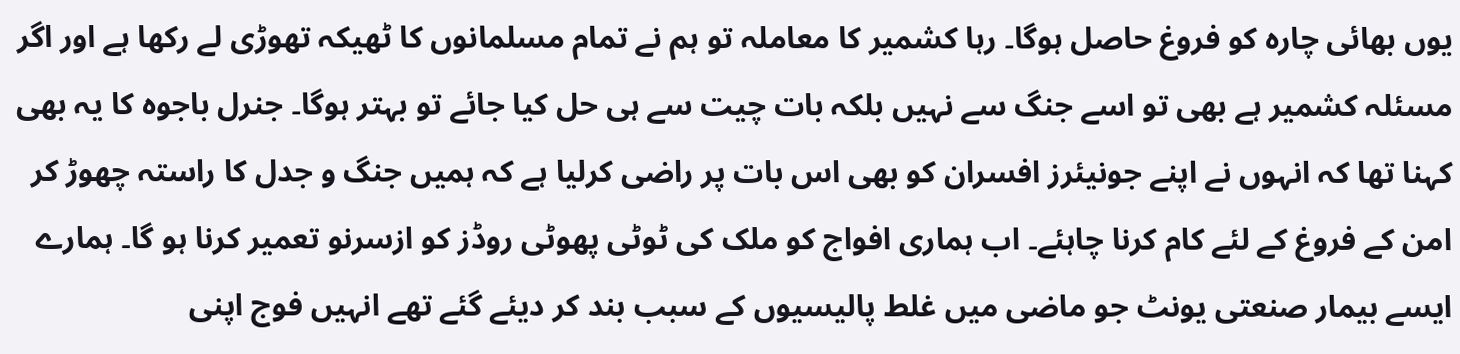یوں بھائی چارہ کو فروغ حاصل ہوگا۔ رہا کشمیر کا معاملہ تو ہم نے تمام مسلمانوں کا ٹھیکہ تھوڑی لے رکھا ہے اور اگر مسئلہ کشمیر ہے بھی تو اسے جنگ سے نہیں بلکہ بات چیت سے ہی حل کیا جائے تو بہتر ہوگا۔ جنرل باجوہ کا یہ بھی کہنا تھا کہ انہوں نے اپنے جونیئرز افسران کو بھی اس بات پر راضی کرلیا ہے کہ ہمیں جنگ و جدل کا راستہ چھوڑ کر امن کے فروغ کے لئے کام کرنا چاہئے۔ اب ہماری افواج کو ملک کی ٹوٹی پھوٹی روڈز کو ازسرنو تعمیر کرنا ہو گا۔ ہمارے ایسے بیمار صنعتی یونٹ جو ماضی میں غلط پالیسیوں کے سبب بند کر دیئے گئے تھے انہیں فوج اپنی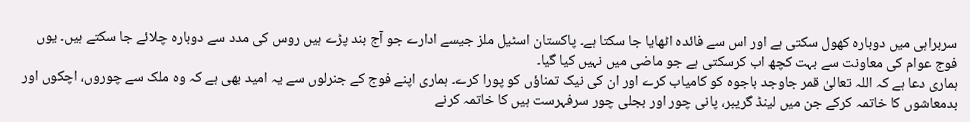سربراہی میں دوبارہ کھول سکتی ہے اور اس سے فائدہ اٹھایا جا سکتا ہے۔ پاکستان اسٹیل ملز جیسے ادارے جو آج بند پڑے ہیں روس کی مدد سے دوبارہ چلائے جا سکتے ہیں۔ یوں فوج عوام کی معاونت سے بہت کچھ اب کرسکتی ہے جو ماضی میں نہیں کیا گیا۔
ہماری دعا ہے کہ اللہ تعالیٰ قمر جاوجد باجوہ کو کامیاب کرے اور ان کی نیک تمناؤں کو پورا کرے۔ ہماری اپنے فوج کے جنرلوں سے یہ امید بھی ہے کہ وہ ملک سے چوروں، اچکوں اور بدمعاشوں کا خاتمہ کرکے جن میں لینڈ گریبر، پانی چور اور بجلی چور سرفہرست ہیں کا خاتمہ کرنے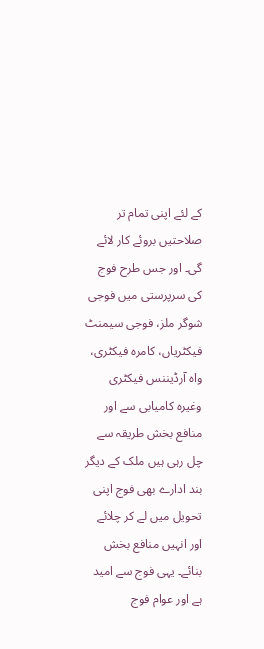کے لئے اپنی تمام تر صلاحتیں بروئے کار لائے گی۔ اور جس طرح فوج کی سرپرستی میں فوجی شوگر ملز، فوجی سیمنٹ فیکٹریاں، کامرہ فیکٹری، واہ آرڈیننس فیکٹری وغیرہ کامیابی سے اور منافع بخش طریقہ سے چل رہی ہیں ملک کے دیگر بند ادارے بھی فوج اپنی تحویل میں لے کر چلائے اور انہیں منافع بخش بنائے۔ یہی فوج سے امید ہے اور عوام فوج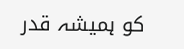کو ہمیشہ قدر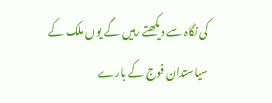کی نگاہ سے دیکھتے رہیں گے یوں ملک کے سیاستدان فوج کے بارے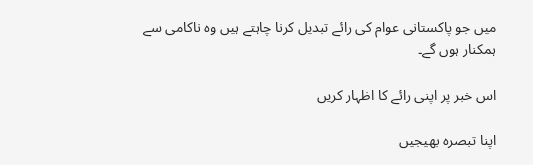میں جو پاکستانی عوام کی رائے تبدیل کرنا چاہتے ہیں وہ ناکامی سے ہمکنار ہوں گے۔

اس خبر پر اپنی رائے کا اظہار کریں

اپنا تبصرہ بھیجیں